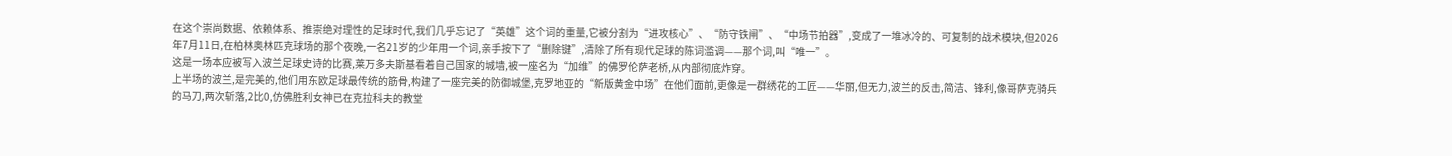在这个崇尚数据、依赖体系、推崇绝对理性的足球时代,我们几乎忘记了“英雄”这个词的重量,它被分割为“进攻核心”、“防守铁闸”、“中场节拍器”,变成了一堆冰冷的、可复制的战术模块,但2026年7月11日,在柏林奥林匹克球场的那个夜晚,一名21岁的少年用一个词,亲手按下了“删除键”,清除了所有现代足球的陈词滥调——那个词,叫“唯一”。
这是一场本应被写入波兰足球史诗的比赛,莱万多夫斯基看着自己国家的城墙,被一座名为“加维”的佛罗伦萨老桥,从内部彻底炸穿。
上半场的波兰,是完美的,他们用东欧足球最传统的筋骨,构建了一座完美的防御城堡,克罗地亚的“新版黄金中场”在他们面前,更像是一群绣花的工匠——华丽,但无力,波兰的反击,简洁、锋利,像哥萨克骑兵的马刀,两次斩落,2比0,仿佛胜利女神已在克拉科夫的教堂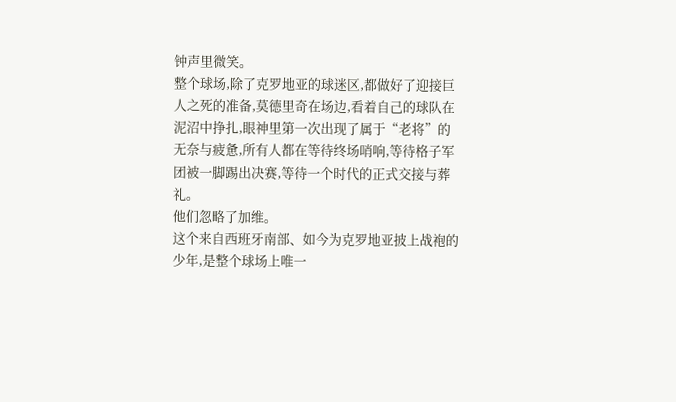钟声里微笑。
整个球场,除了克罗地亚的球迷区,都做好了迎接巨人之死的准备,莫德里奇在场边,看着自己的球队在泥沼中挣扎,眼神里第一次出现了属于“老将”的无奈与疲惫,所有人都在等待终场哨响,等待格子军团被一脚踢出决赛,等待一个时代的正式交接与葬礼。
他们忽略了加维。
这个来自西班牙南部、如今为克罗地亚披上战袍的少年,是整个球场上唯一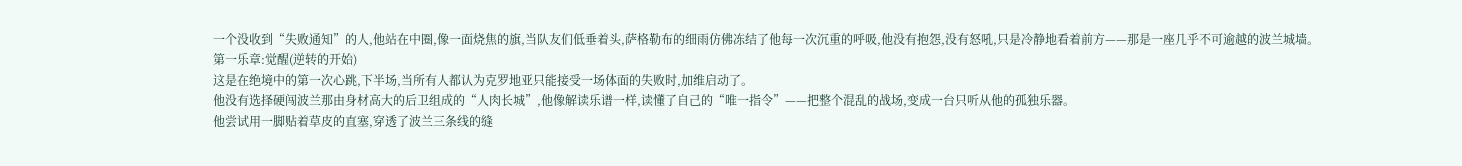一个没收到“失败通知”的人,他站在中圈,像一面烧焦的旗,当队友们低垂着头,萨格勒布的细雨仿佛冻结了他每一次沉重的呼吸,他没有抱怨,没有怒吼,只是冷静地看着前方——那是一座几乎不可逾越的波兰城墙。
第一乐章:觉醒(逆转的开始)
这是在绝境中的第一次心跳,下半场,当所有人都认为克罗地亚只能接受一场体面的失败时,加维启动了。
他没有选择硬闯波兰那由身材高大的后卫组成的“人肉长城”,他像解读乐谱一样,读懂了自己的“唯一指令”——把整个混乱的战场,变成一台只听从他的孤独乐器。
他尝试用一脚贴着草皮的直塞,穿透了波兰三条线的缝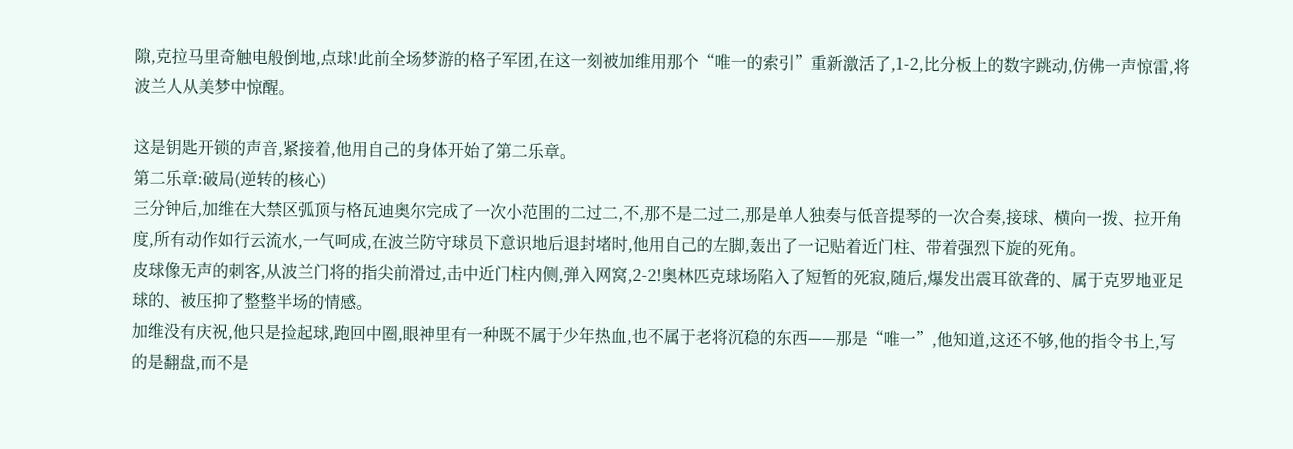隙,克拉马里奇触电般倒地,点球!此前全场梦游的格子军团,在这一刻被加维用那个“唯一的索引”重新激活了,1-2,比分板上的数字跳动,仿佛一声惊雷,将波兰人从美梦中惊醒。

这是钥匙开锁的声音,紧接着,他用自己的身体开始了第二乐章。
第二乐章:破局(逆转的核心)
三分钟后,加维在大禁区弧顶与格瓦迪奥尔完成了一次小范围的二过二,不,那不是二过二,那是单人独奏与低音提琴的一次合奏,接球、横向一拨、拉开角度,所有动作如行云流水,一气呵成,在波兰防守球员下意识地后退封堵时,他用自己的左脚,轰出了一记贴着近门柱、带着强烈下旋的死角。
皮球像无声的刺客,从波兰门将的指尖前滑过,击中近门柱内侧,弹入网窝,2-2!奥林匹克球场陷入了短暂的死寂,随后,爆发出震耳欲聋的、属于克罗地亚足球的、被压抑了整整半场的情感。
加维没有庆祝,他只是捡起球,跑回中圈,眼神里有一种既不属于少年热血,也不属于老将沉稳的东西——那是“唯一”,他知道,这还不够,他的指令书上,写的是翻盘,而不是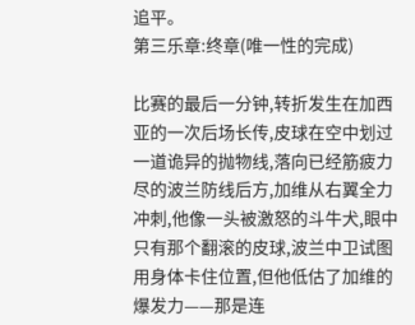追平。
第三乐章:终章(唯一性的完成)

比赛的最后一分钟,转折发生在加西亚的一次后场长传,皮球在空中划过一道诡异的抛物线,落向已经筋疲力尽的波兰防线后方,加维从右翼全力冲刺,他像一头被激怒的斗牛犬,眼中只有那个翻滚的皮球,波兰中卫试图用身体卡住位置,但他低估了加维的爆发力——那是连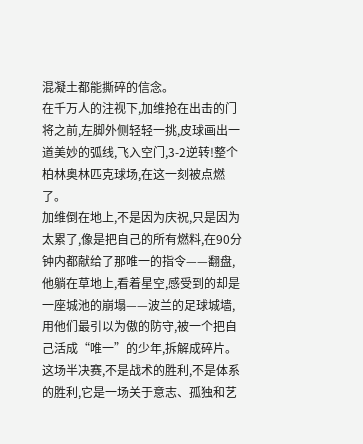混凝土都能撕碎的信念。
在千万人的注视下,加维抢在出击的门将之前,左脚外侧轻轻一挑,皮球画出一道美妙的弧线,飞入空门,3-2逆转!整个柏林奥林匹克球场,在这一刻被点燃了。
加维倒在地上,不是因为庆祝,只是因为太累了,像是把自己的所有燃料,在90分钟内都献给了那唯一的指令——翻盘,他躺在草地上,看着星空,感受到的却是一座城池的崩塌——波兰的足球城墙,用他们最引以为傲的防守,被一个把自己活成“唯一”的少年,拆解成碎片。
这场半决赛,不是战术的胜利,不是体系的胜利,它是一场关于意志、孤独和艺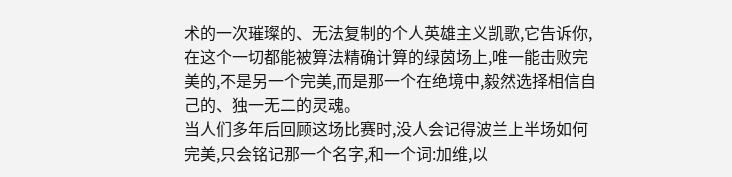术的一次璀璨的、无法复制的个人英雄主义凯歌,它告诉你,在这个一切都能被算法精确计算的绿茵场上,唯一能击败完美的,不是另一个完美,而是那一个在绝境中,毅然选择相信自己的、独一无二的灵魂。
当人们多年后回顾这场比赛时,没人会记得波兰上半场如何完美,只会铭记那一个名字,和一个词:加维,以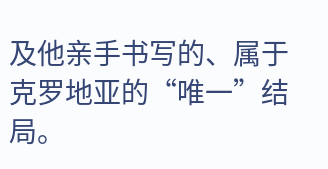及他亲手书写的、属于克罗地亚的“唯一”结局。